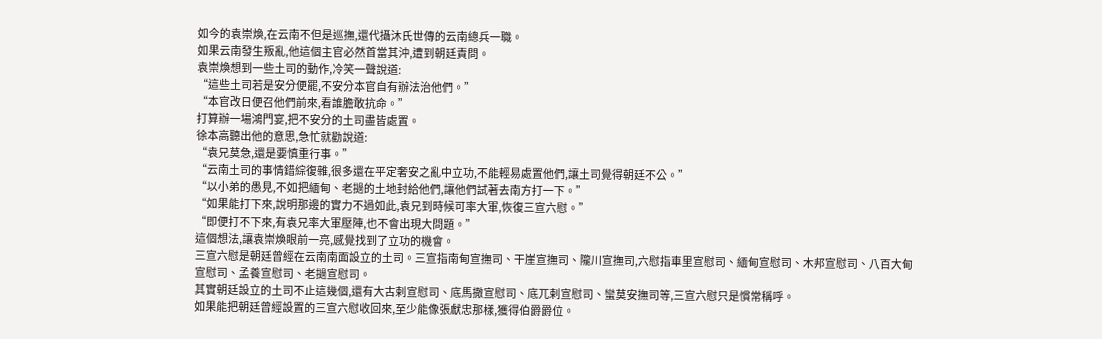如今的袁崇煥,在云南不但是巡撫,還代攝沐氏世傳的云南總兵一職。
如果云南發生叛亂,他這個主官必然首當其沖,遭到朝廷責問。
袁崇煥想到一些土司的動作,冷笑一聲說道:
“這些土司若是安分便罷,不安分本官自有辦法治他們。”
“本官改日便召他們前來,看誰膽敢抗命。”
打算辦一場鴻門宴,把不安分的土司盡皆處置。
徐本高聽出他的意思,急忙就勸說道:
“袁兄莫急,還是要慎重行事。”
“云南土司的事情錯綜復雜,很多還在平定奢安之亂中立功,不能輕易處置他們,讓土司覺得朝廷不公。”
“以小弟的愚見,不如把緬甸、老撾的土地封給他們,讓他們試著去南方打一下。”
“如果能打下來,說明那邊的實力不過如此,袁兄到時候可率大軍,恢復三宣六慰。”
“即便打不下來,有袁兄率大軍壓陣,也不會出現大問題。”
這個想法,讓袁崇煥眼前一亮,感覺找到了立功的機會。
三宣六慰是朝廷曾經在云南南面設立的土司。三宣指南甸宣撫司、干崖宣撫司、隴川宣撫司,六慰指車里宣慰司、緬甸宣慰司、木邦宣慰司、八百大甸宣慰司、孟養宣慰司、老撾宣慰司。
其實朝廷設立的土司不止這幾個,還有大古剌宣慰司、底馬撒宣慰司、底兀剌宣慰司、蠻莫安撫司等,三宣六慰只是慣常稱呼。
如果能把朝廷曾經設置的三宣六慰收回來,至少能像張獻忠那樣,獲得伯爵爵位。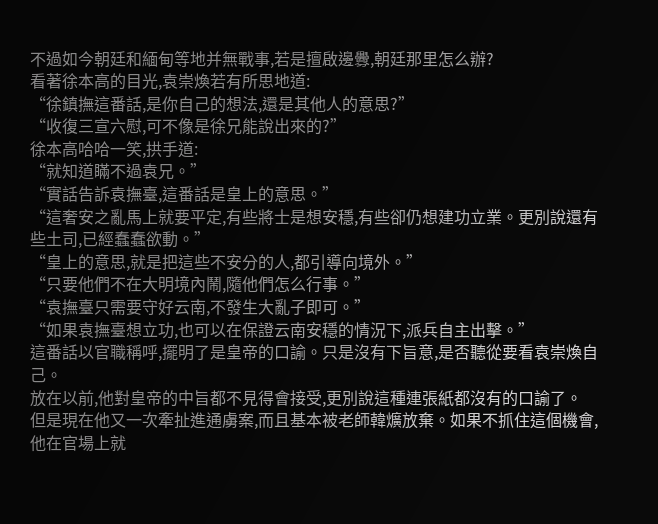不過如今朝廷和緬甸等地并無戰事,若是擅啟邊釁,朝廷那里怎么辦?
看著徐本高的目光,袁崇煥若有所思地道:
“徐鎮撫這番話,是你自己的想法,還是其他人的意思?”
“收復三宣六慰,可不像是徐兄能說出來的?”
徐本高哈哈一笑,拱手道:
“就知道瞞不過袁兄。”
“實話告訴袁撫臺,這番話是皇上的意思。”
“這奢安之亂馬上就要平定,有些將士是想安穩,有些卻仍想建功立業。更別說還有些土司,已經蠢蠢欲動。”
“皇上的意思,就是把這些不安分的人,都引導向境外。”
“只要他們不在大明境內鬧,隨他們怎么行事。”
“袁撫臺只需要守好云南,不發生大亂子即可。”
“如果袁撫臺想立功,也可以在保證云南安穩的情況下,派兵自主出擊。”
這番話以官職稱呼,擺明了是皇帝的口諭。只是沒有下旨意,是否聽從要看袁崇煥自己。
放在以前,他對皇帝的中旨都不見得會接受,更別說這種連張紙都沒有的口諭了。
但是現在他又一次牽扯進通虜案,而且基本被老師韓爌放棄。如果不抓住這個機會,他在官場上就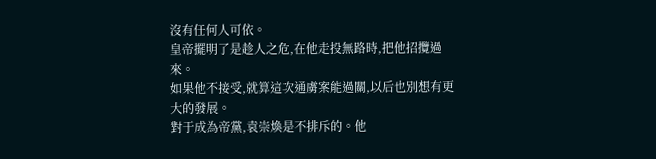沒有任何人可依。
皇帝擺明了是趁人之危,在他走投無路時,把他招攬過來。
如果他不接受,就算這次通虜案能過關,以后也別想有更大的發展。
對于成為帝黨,袁崇煥是不排斥的。他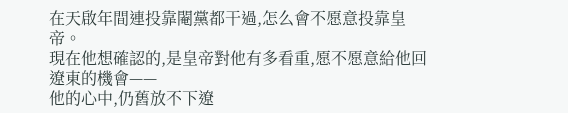在天啟年間連投靠閹黨都干過,怎么會不愿意投靠皇帝。
現在他想確認的,是皇帝對他有多看重,愿不愿意給他回遼東的機會——
他的心中,仍舊放不下遼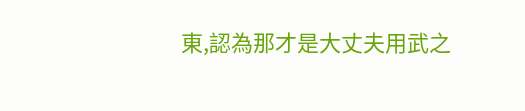東,認為那才是大丈夫用武之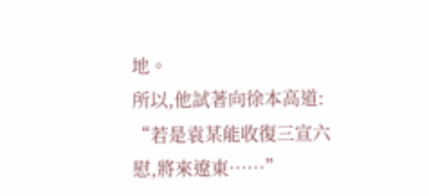地。
所以,他試著向徐本高道:
“若是袁某能收復三宣六慰,將來遼東……”